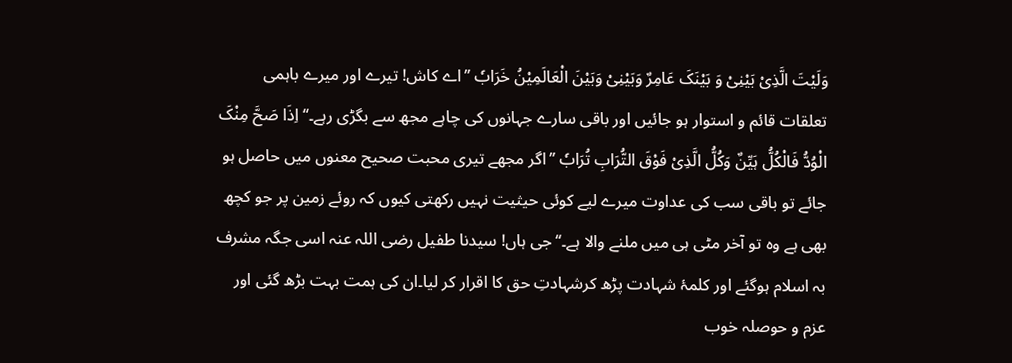وَلَیْتَ الَّذِیْ بَیْنِیْ وَ بَیْنَکَ عَامِرٌ وَبَیْنِیْ وَبَیْنَ الْعَالَمِیْنُ خَرَابٗ ’’اے کاش! تیرے اور میرے باہمی تعلقات قائم و استوار ہو جائیں اور باقی سارے جہانوں کی چاہے مجھ سے بگڑی رہے۔‘‘ اِذَا صَحَّ مِنْکَ الْوُدُّ فَالْکُلُّ ہَیِّنٌ وَکُلُّ الَّذِیْ فَوْقَ التُّرَابِ تُرَابٗ ’’اگر مجھے تیری محبت صحیح معنوں میں حاصل ہو جائے تو باقی سب کی عداوت میرے لیے کوئی حیثیت نہیں رکھتی کیوں کہ روئے زمین پر جو کچھ بھی ہے وہ تو آخر مٹی ہی میں ملنے والا ہے۔‘‘ جی ہاں! سیدنا طفیل رضی اللہ عنہ اسی جگہ مشرف بہ اسلام ہوگئے اور کلمۂ شہادت پڑھ کرشہادتِ حق کا اقرار کر لیا۔ان کی ہمت بہت بڑھ گئی اور عزم و حوصلہ خوب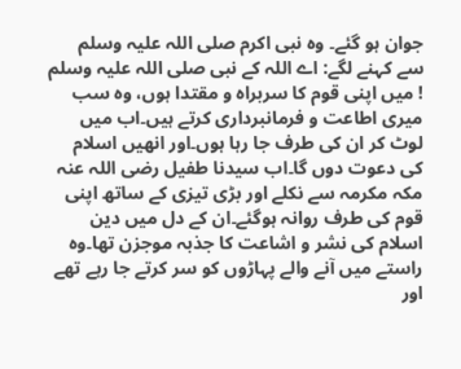جوان ہو گئے۔ وہ نبی اکرم صلی اللہ علیہ وسلم سے کہنے لگے: اے اللہ کے نبی صلی اللہ علیہ وسلم ! میں اپنی قوم کا سربراہ و مقتدا ہوں، وہ سب میری اطاعت و فرمانبرداری کرتے ہیں۔اب میں لوٹ کر ان کی طرف جا رہا ہوں۔اور انھیں اسلام کی دعوت دوں گا۔اب سیدنا طفیل رضی اللہ عنہ مکہ مکرمہ سے نکلے اور بڑی تیزی کے ساتھ اپنی قوم کی طرف روانہ ہوگئے۔ان کے دل میں دین اسلام کی نشر و اشاعت کا جذبہ موجزن تھا۔وہ راستے میں آنے والے پہاڑوں کو سر کرتے جا رہے تھے اور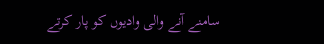سامنے آنے والی وادیوں کو پار کرتے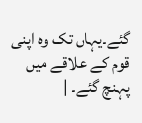گئے۔یہاں تک وہ اپنی قوم کے علاقے میں پہنچ گئے۔ |